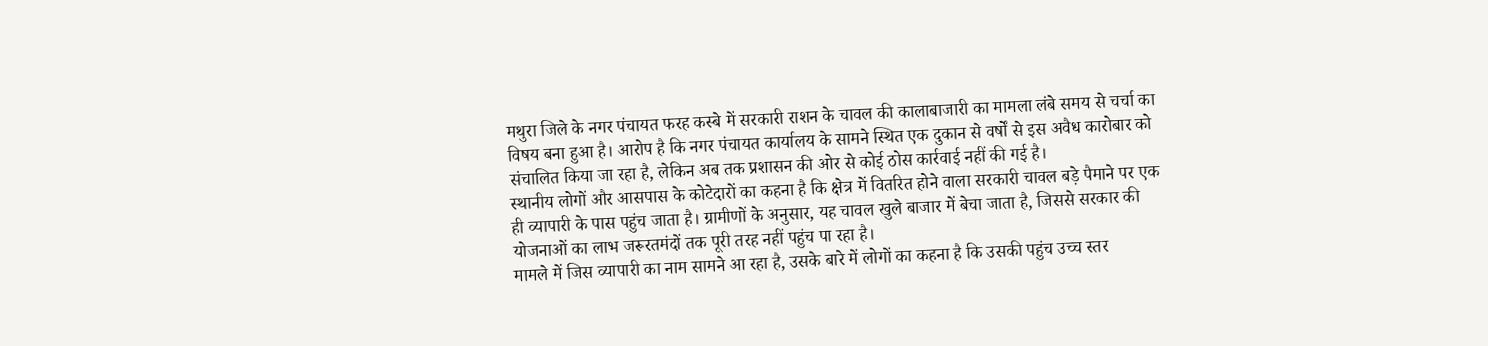मथुरा जिले के नगर पंचायत फरह कस्बे में सरकारी राशन के चावल की कालाबाजारी का मामला लंबे समय से चर्चा का विषय बना हुआ है। आरोप है कि नगर पंचायत कार्यालय के सामने स्थित एक दुकान से वर्षों से इस अवैध कारोबार को संचालित किया जा रहा है, लेकिन अब तक प्रशासन की ओर से कोई ठोस कार्रवाई नहीं की गई है।
स्थानीय लोगों और आसपास के कोटेदारों का कहना है कि क्षेत्र में वितरित होने वाला सरकारी चावल बड़े पैमाने पर एक ही व्यापारी के पास पहुंच जाता है। ग्रामीणों के अनुसार, यह चावल खुले बाजार में बेचा जाता है, जिससे सरकार की योजनाओं का लाभ जरूरतमंदों तक पूरी तरह नहीं पहुंच पा रहा है।
मामले में जिस व्यापारी का नाम सामने आ रहा है, उसके बारे में लोगों का कहना है कि उसकी पहुंच उच्च स्तर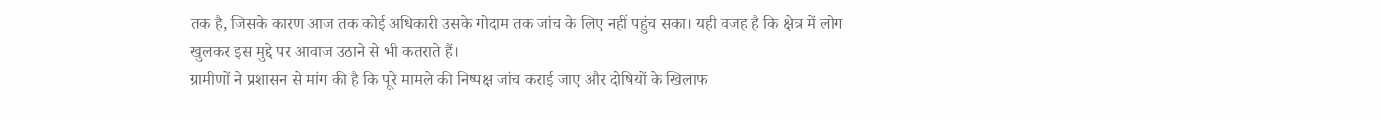तक है, जिसके कारण आज तक कोई अधिकारी उसके गोदाम तक जांच के लिए नहीं पहुंच सका। यही वजह है कि क्षेत्र में लोग खुलकर इस मुद्दे पर आवाज उठाने से भी कतराते हैं।
ग्रामीणों ने प्रशासन से मांग की है कि पूरे मामले की निष्पक्ष जांच कराई जाए और दोषियों के खिलाफ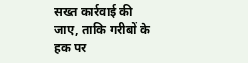सख्त कार्रवाई की जाए, ताकि गरीबों के हक पर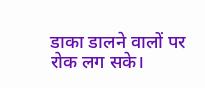डाका डालने वालों पर रोक लग सके।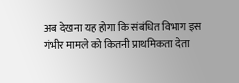अब देखना यह होगा कि संबंधित विभाग इस गंभीर मामले को कितनी प्राथमिकता देता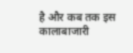है और कब तक इस कालाबाजारी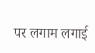पर लगाम लगाई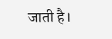जाती है।